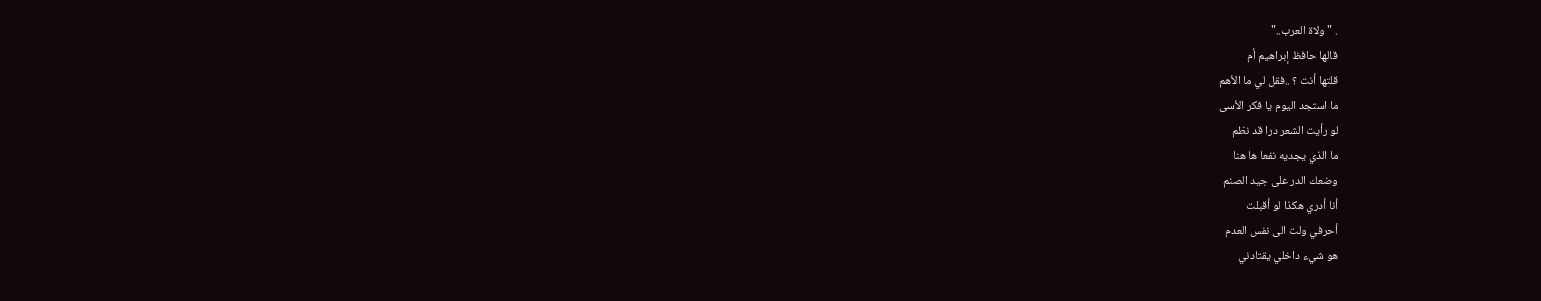. " ولاة العرب.."
قالها حافظ إبراهيم أم
قلتها أنت ؟ ..فقل لي ما الأهم
ما استجد اليوم يا فكر الأسى
لو رأيت الشعر درا قد نظم
ما الذي يجديه نفعا ها هنا
وضعك الدر على جيد الصنم
أنا أدري هكذا لو أقبلت
أحرفي ولت الى نفس العدم
هو شيء داخلي يقتادني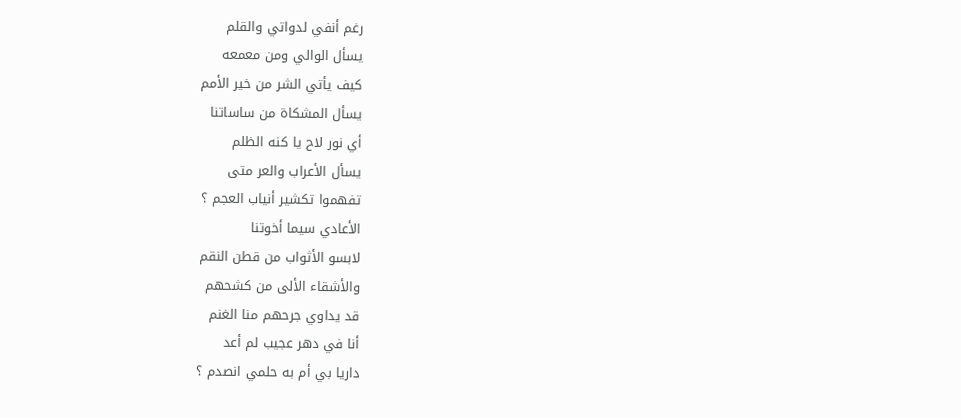رغم أنفي لدواتي والقلم
يسأل الوالي ومن معمعه
كيف يأتي الشر من خير الأمم
يسأل المشكاة من ساساتنا
أي نور لاح يا كنه الظلم
يسأل الأعراب والعر متى
تفهموا تكشير أنياب العجم ؟
الأعادي سيما أخوتنا
لابسو الأثواب من قطن النقم
والأشقاء الألى من كشحهم
قد يداوي جرحهم منا الغنم
أنا في دهر عجيب لم أعد
داريا بي أم به حلمي انصدم ؟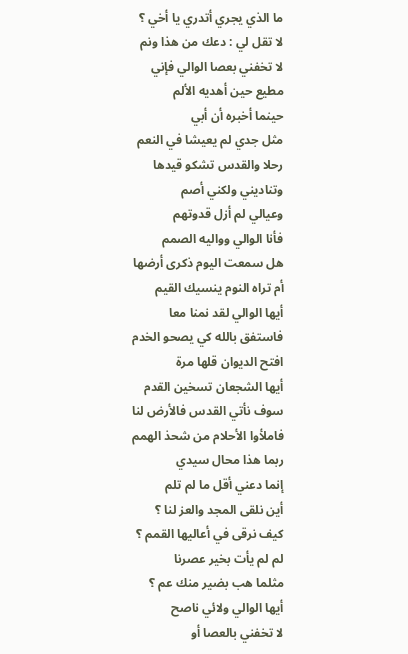ما الذي يجري أتدري يا أخي ؟
لا تقل لي : دعك من هذا ونم
لا تخفني بعصا الوالي فإني
مطيع حين أهديه الألم
حينما أخبره أن أبي
مثل جدي لم يعيشا في النعم
رحلا والقدس تشكو قيدها
وتناديني ولكني أصم
وعيالي لم أزل قدوتهم
فأنا الوالي وواليه الصمم
هل سمعت اليوم ذكرى أرضها
أم تراه النوم ينسيك القيم
أيها الوالي لقد نمنا معا
فاستفق بالله كي يصحو الخدم
افتح الديوان قلها مرة
أيها الشجعان تسخين القدم
سوف نأتي القدس فالأرض لنا
فاملأوا الأحلام من شحذ الهمم
ربما هذا محال سيدي
إنما دعني أقل ما لم تلم
أين نلقى المجد والعز لنا ؟
كيف نرقى في أعاليها القمم ؟
لم لم يأت بخير عصرنا
مثلما هب بضير منك عم ؟
أيها الوالي ولائي ناصح
لا تخفني بالعصا أو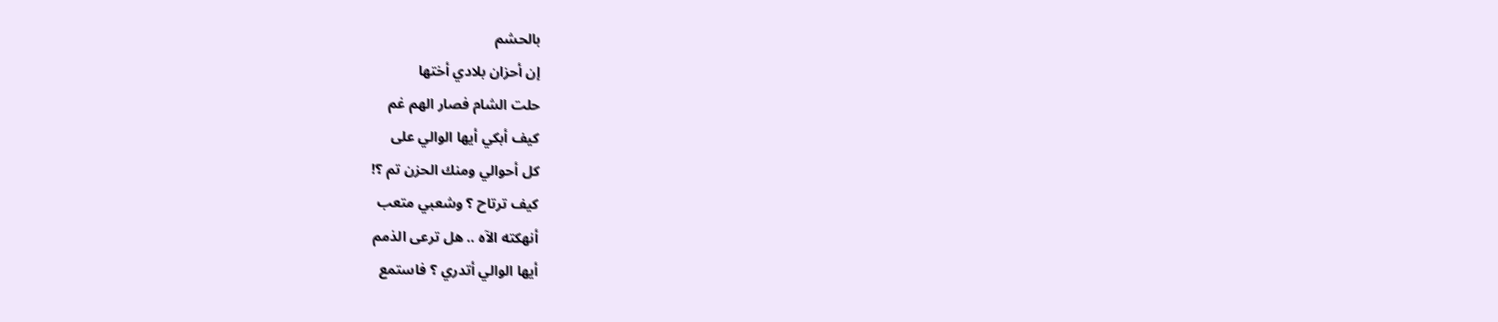بالحشم
إن أحزان بلادي أختها
حلت الشام فصار الهم غم
كيف أبكي أيها الوالي على
كل أحوالي ومنك الحزن تم ؟!
كيف ترتاح ؟ وشعبي متعب
أنهكته الآه .. هل ترعى الذمم
أيها الوالي أتدري ؟ فاستمع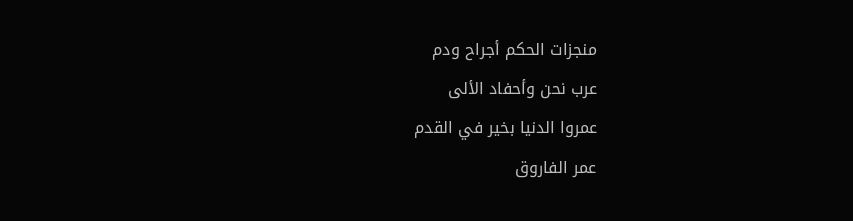منجزات الحكم أجراح ودم
عرب نحن وأحفاد الألى
عمروا الدنيا بخير في القدم
عمر الفاروق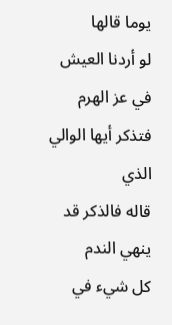يوما قالها
لو أردنا العيش في عز الهرم
فتذكر أيها الوالي الذي
قاله فالذكر قد ينهي الندم
كل شيء في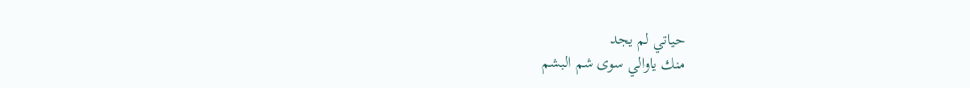حياتي لم يجد
منك ياوالي سوى شم البشم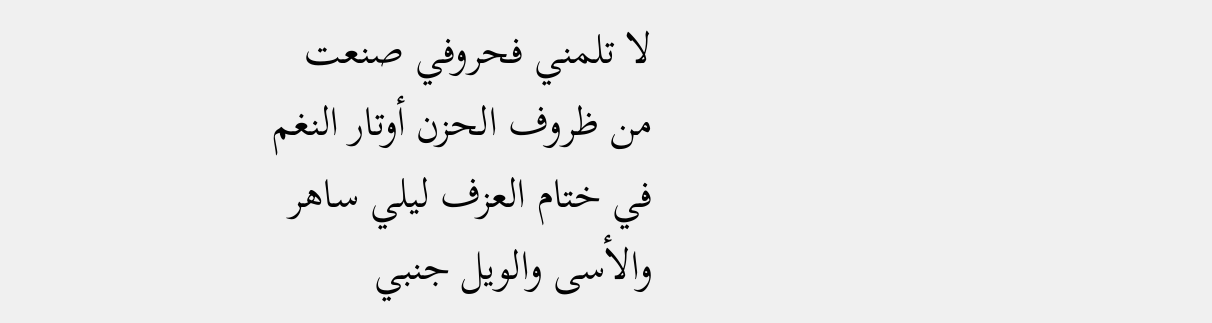لا تلمني فحروفي صنعت
من ظروف الحزن أوتار النغم
في ختام العزف ليلي ساهر
والأسى والويل جنبي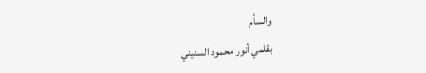والسأم
بقلمي أنور محمود السنيني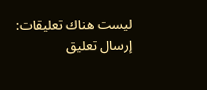ليست هناك تعليقات:
إرسال تعليق